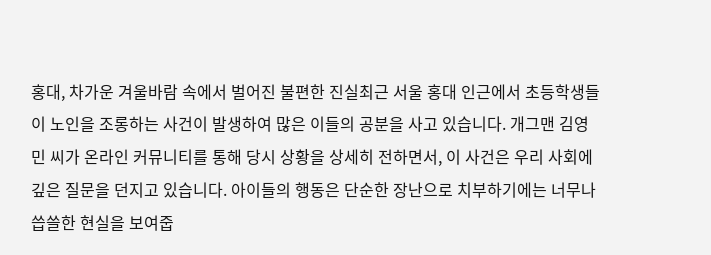홍대, 차가운 겨울바람 속에서 벌어진 불편한 진실최근 서울 홍대 인근에서 초등학생들이 노인을 조롱하는 사건이 발생하여 많은 이들의 공분을 사고 있습니다. 개그맨 김영민 씨가 온라인 커뮤니티를 통해 당시 상황을 상세히 전하면서, 이 사건은 우리 사회에 깊은 질문을 던지고 있습니다. 아이들의 행동은 단순한 장난으로 치부하기에는 너무나 씁쓸한 현실을 보여줍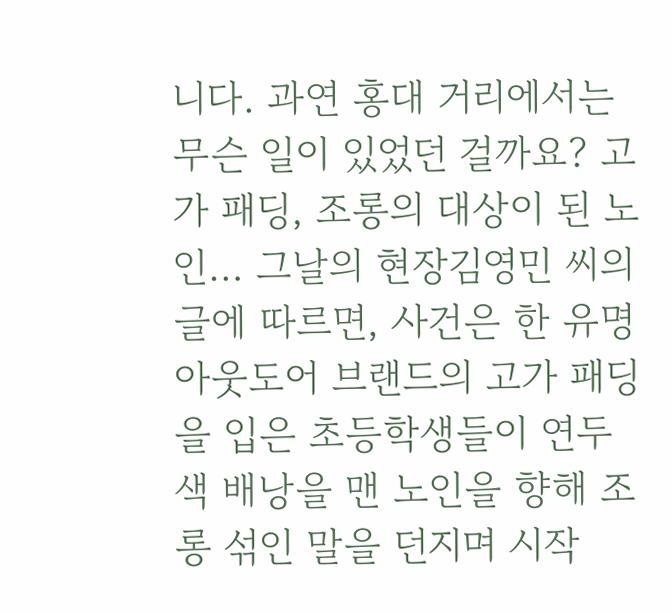니다. 과연 홍대 거리에서는 무슨 일이 있었던 걸까요? 고가 패딩, 조롱의 대상이 된 노인… 그날의 현장김영민 씨의 글에 따르면, 사건은 한 유명 아웃도어 브랜드의 고가 패딩을 입은 초등학생들이 연두색 배낭을 맨 노인을 향해 조롱 섞인 말을 던지며 시작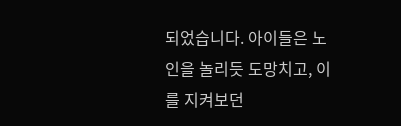되었습니다. 아이들은 노인을 놀리듯 도망치고, 이를 지켜보던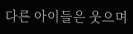다른 아이들은 웃으며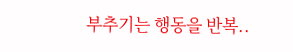부추기는 행동을 반복..